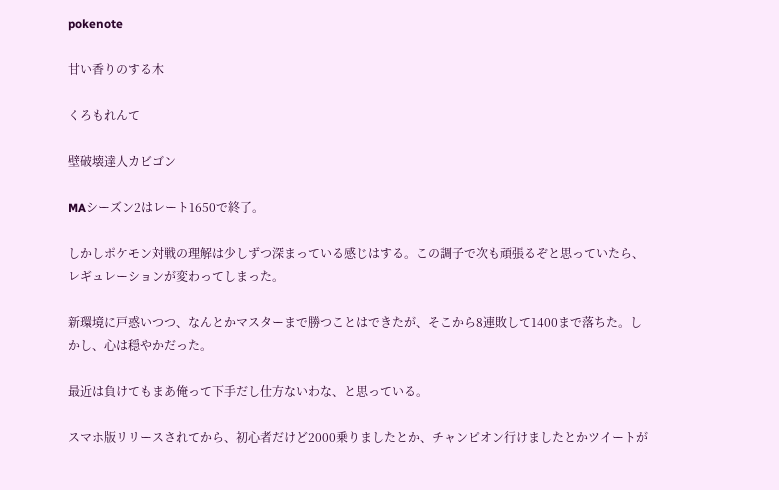pokenote

甘い香りのする木

くろもれんて

壁破壊達人カビゴン

MAシーズン2はレート1650で終了。

しかしポケモン対戦の理解は少しずつ深まっている感じはする。この調子で次も頑張るぞと思っていたら、レギュレーションが変わってしまった。

新環境に戸惑いつつ、なんとかマスターまで勝つことはできたが、そこから8連敗して1400まで落ちた。しかし、心は穏やかだった。

最近は負けてもまあ俺って下手だし仕方ないわな、と思っている。

スマホ版リリースされてから、初心者だけど2000乗りましたとか、チャンピオン行けましたとかツイートが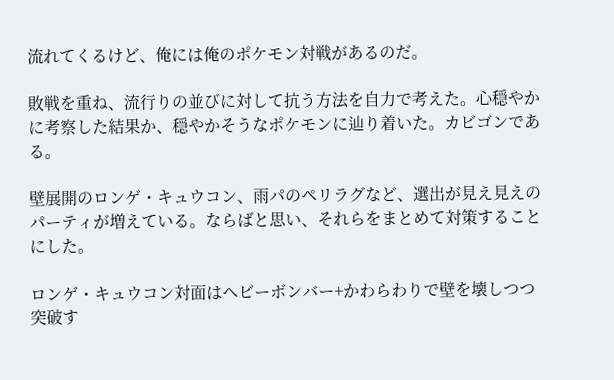流れてくるけど、俺には俺のポケモン対戦があるのだ。

敗戦を重ね、流行りの並びに対して抗う方法を自力で考えた。心穏やかに考察した結果か、穏やかそうなポケモンに辿り着いた。カビゴンである。

壁展開のロンゲ・キュウコン、雨パのペリラグなど、選出が見え見えのパーティが増えている。ならばと思い、それらをまとめて対策することにした。

ロンゲ・キュウコン対面はヘビーボンバー+かわらわりで壁を壊しつつ突破す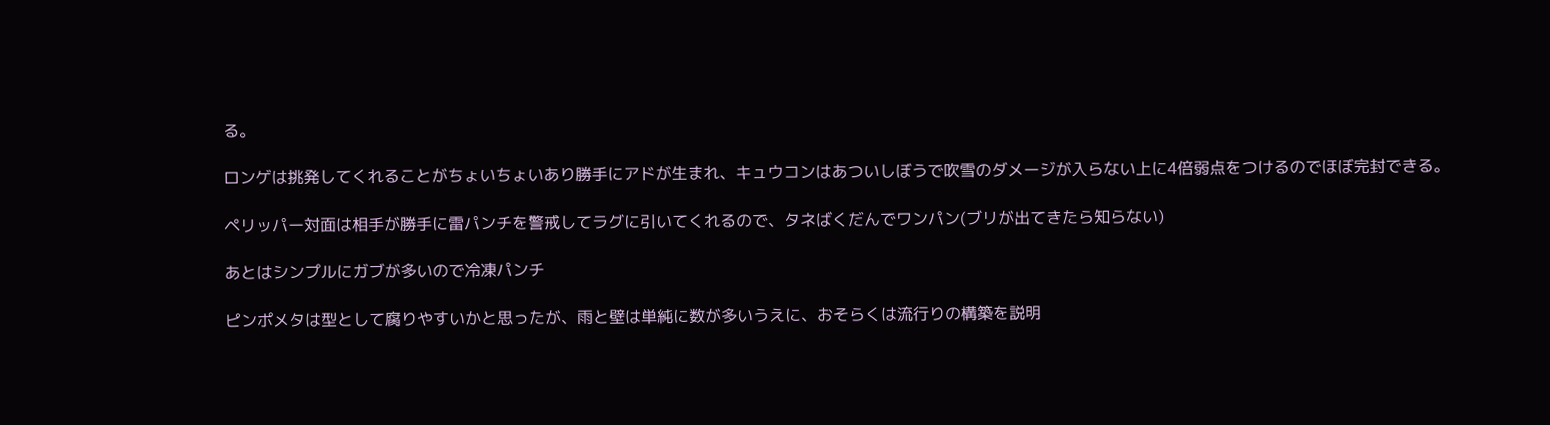る。

ロンゲは挑発してくれることがちょいちょいあり勝手にアドが生まれ、キュウコンはあついしぼうで吹雪のダメージが入らない上に4倍弱点をつけるのでほぼ完封できる。

ペリッパー対面は相手が勝手に雷パンチを警戒してラグに引いてくれるので、タネばくだんでワンパン(ブリが出てきたら知らない)

あとはシンプルにガブが多いので冷凍パンチ

ピンポメタは型として腐りやすいかと思ったが、雨と壁は単純に数が多いうえに、おそらくは流行りの構築を説明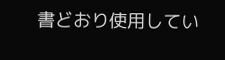書どおり使用してい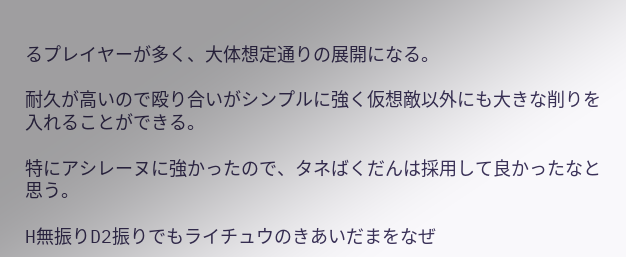るプレイヤーが多く、大体想定通りの展開になる。

耐久が高いので殴り合いがシンプルに強く仮想敵以外にも大きな削りを入れることができる。

特にアシレーヌに強かったので、タネばくだんは採用して良かったなと思う。

H無振りD2振りでもライチュウのきあいだまをなぜ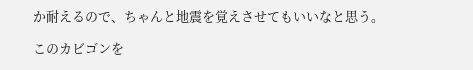か耐えるので、ちゃんと地震を覚えさせてもいいなと思う。

このカビゴンを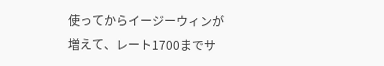使ってからイージーウィンが増えて、レート1700までサ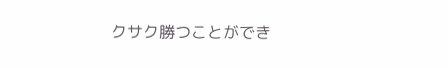クサク勝つことができ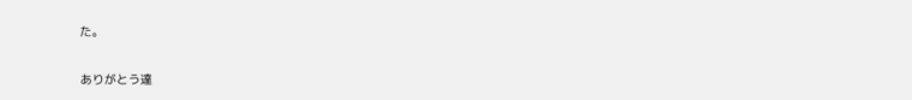た。

ありがとう達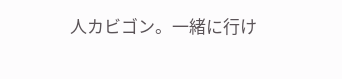人カビゴン。一緒に行け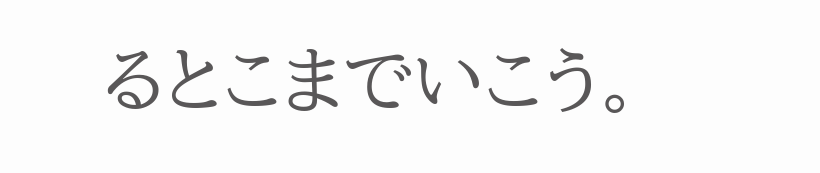るとこまでいこう。